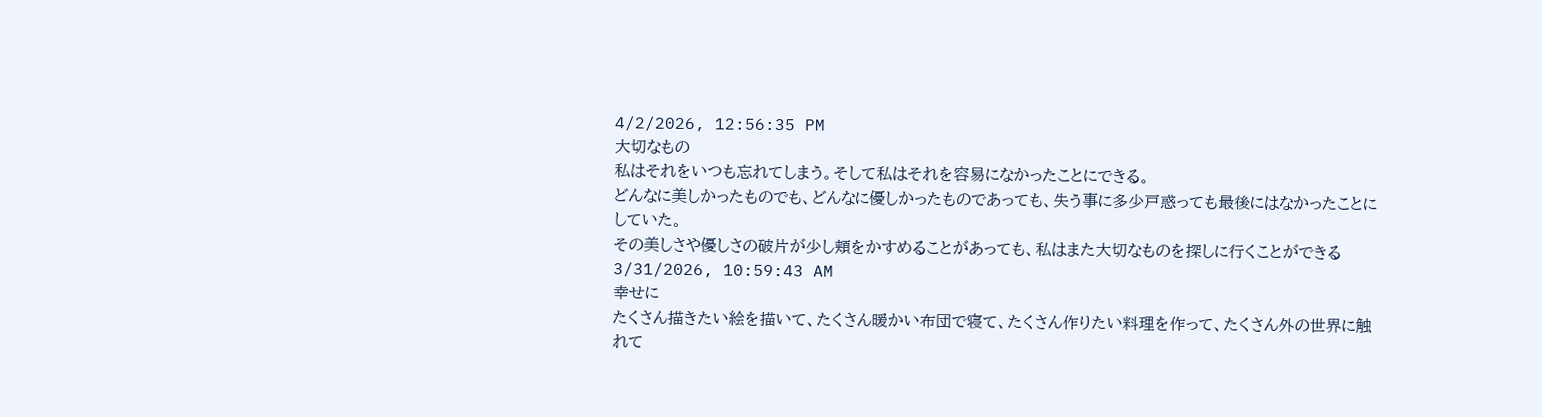4/2/2026, 12:56:35 PM
大切なもの
私はそれをいつも忘れてしまう。そして私はそれを容易になかったことにできる。
どんなに美しかったものでも、どんなに優しかったものであっても、失う事に多少戸惑っても最後にはなかったことにしていた。
その美しさや優しさの破片が少し頬をかすめることがあっても、私はまた大切なものを探しに行くことができる
3/31/2026, 10:59:43 AM
幸せに
たくさん描きたい絵を描いて、たくさん暖かい布団で寝て、たくさん作りたい料理を作って、たくさん外の世界に触れて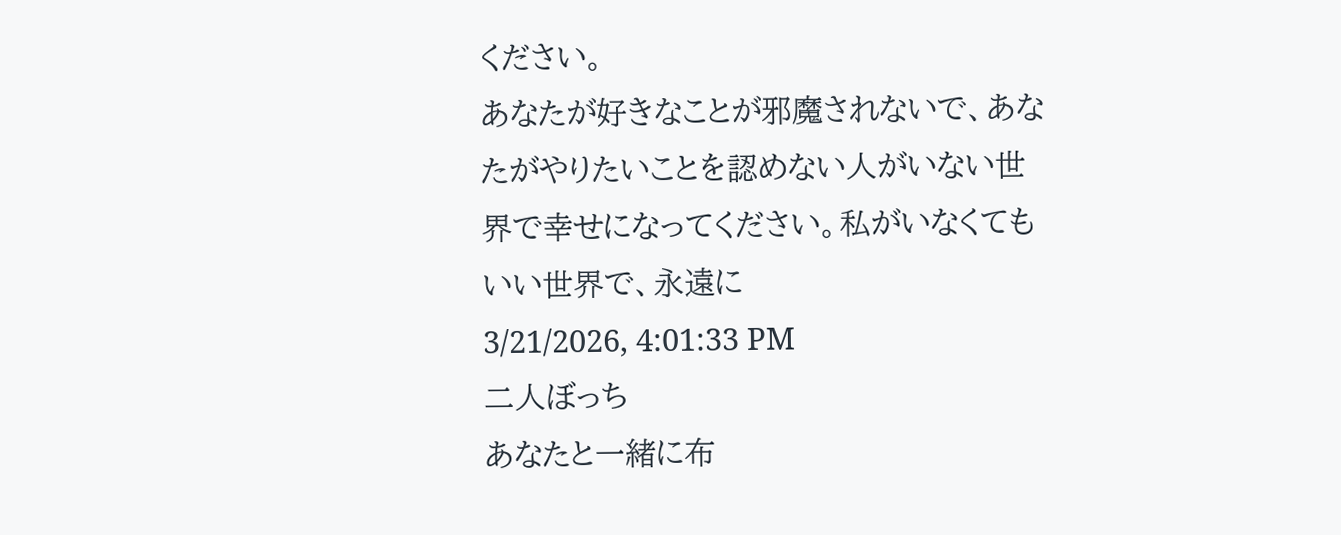ください。
あなたが好きなことが邪魔されないで、あなたがやりたいことを認めない人がいない世界で幸せになってください。私がいなくてもいい世界で、永遠に
3/21/2026, 4:01:33 PM
二人ぼっち
あなたと一緒に布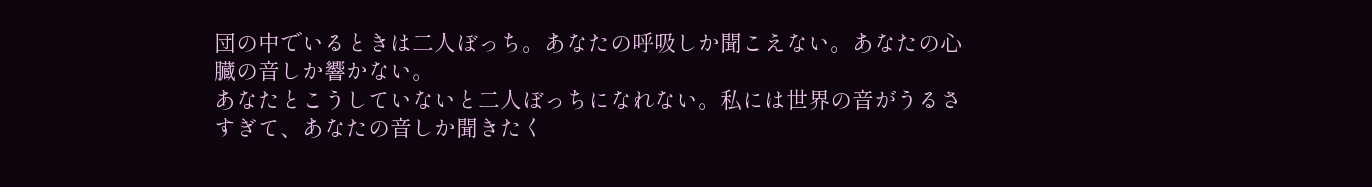団の中でいるときは二人ぼっち。あなたの呼吸しか聞こえない。あなたの心臓の音しか響かない。
あなたとこうしていないと二人ぼっちになれない。私には世界の音がうるさすぎて、あなたの音しか聞きたく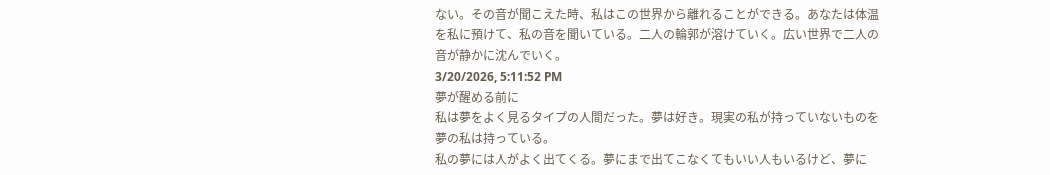ない。その音が聞こえた時、私はこの世界から離れることができる。あなたは体温を私に預けて、私の音を聞いている。二人の輪郭が溶けていく。広い世界で二人の音が静かに沈んでいく。
3/20/2026, 5:11:52 PM
夢が醒める前に
私は夢をよく見るタイプの人間だった。夢は好き。現実の私が持っていないものを夢の私は持っている。
私の夢には人がよく出てくる。夢にまで出てこなくてもいい人もいるけど、夢に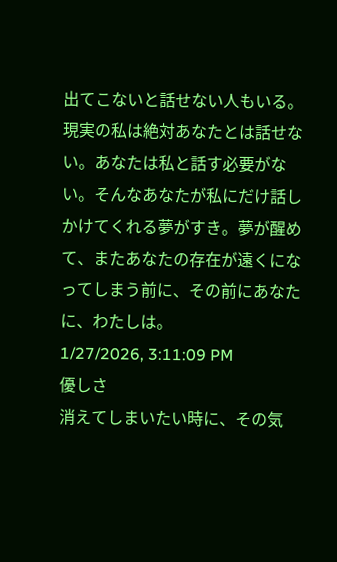出てこないと話せない人もいる。
現実の私は絶対あなたとは話せない。あなたは私と話す必要がない。そんなあなたが私にだけ話しかけてくれる夢がすき。夢が醒めて、またあなたの存在が遠くになってしまう前に、その前にあなたに、わたしは。
1/27/2026, 3:11:09 PM
優しさ
消えてしまいたい時に、その気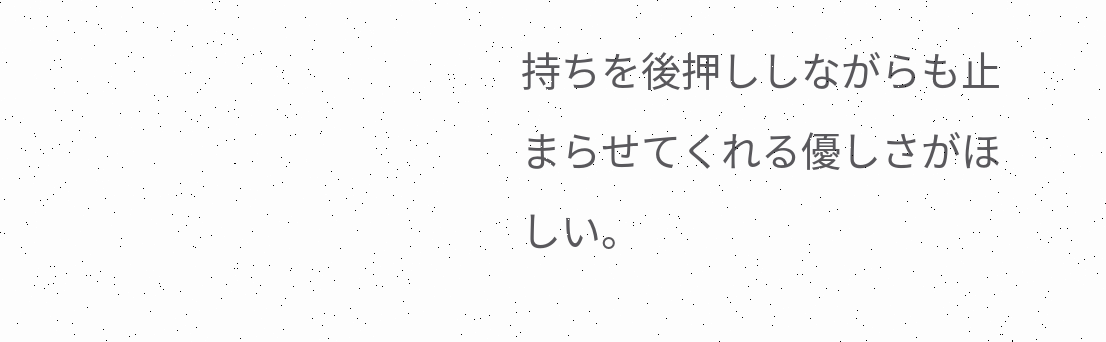持ちを後押ししながらも止まらせてくれる優しさがほしい。